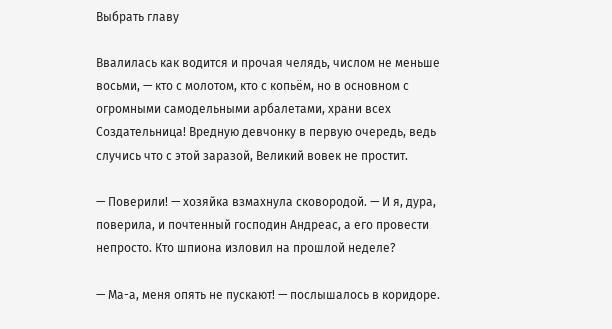Выбрать главу

Ввалилась как водится и прочая челядь, числом не меньше восьми, — кто с молотом, кто с копьём, но в основном с огромными самодельными арбалетами, храни всех Создательница! Вредную девчонку в первую очередь, ведь случись что с этой заразой, Великий вовек не простит.

— Поверили! — хозяйка взмахнула сковородой. — И я, дура, поверила, и почтенный господин Андреас, а его провести непросто. Кто шпиона изловил на прошлой неделе?

— Ма-а, меня опять не пускают! — послышалось в коридоре.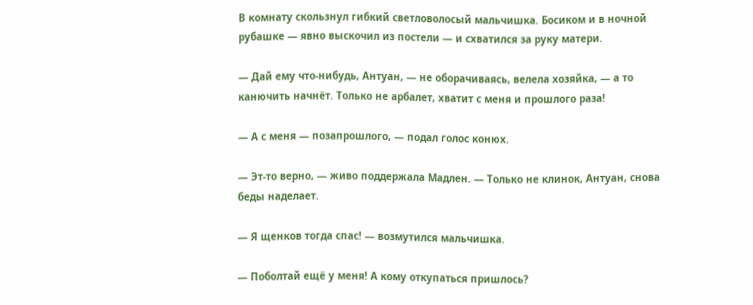В комнату скользнул гибкий светловолосый мальчишка. Босиком и в ночной рубашке — явно выскочил из постели — и схватился за руку матери.

— Дай ему что-нибудь, Антуан, — не оборачиваясь, велела хозяйка, — а то канючить начнёт. Только не арбалет, хватит с меня и прошлого раза!

— А с меня — позапрошлого, — подал голос конюх.

— Эт-то верно, — живо поддержала Мадлен. — Только не клинок, Антуан, снова беды наделает.

— Я щенков тогда спас! — возмутился мальчишка.

— Поболтай ещё у меня! А кому откупаться пришлось?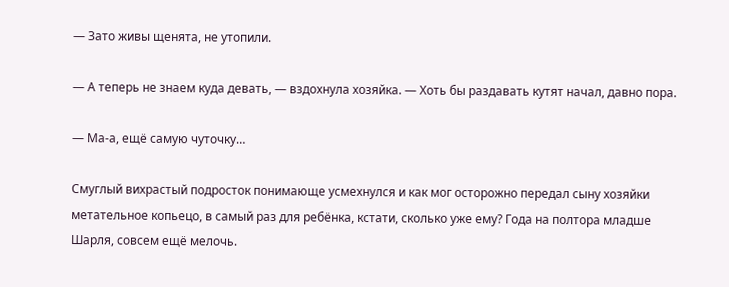— Зато живы щенята, не утопили.

— А теперь не знаем куда девать, — вздохнула хозяйка. — Хоть бы раздавать кутят начал, давно пора.

— Ма-а, ещё самую чуточку…

Смуглый вихрастый подросток понимающе усмехнулся и как мог осторожно передал сыну хозяйки метательное копьецо, в самый раз для ребёнка, кстати, сколько уже ему? Года на полтора младше Шарля, совсем ещё мелочь.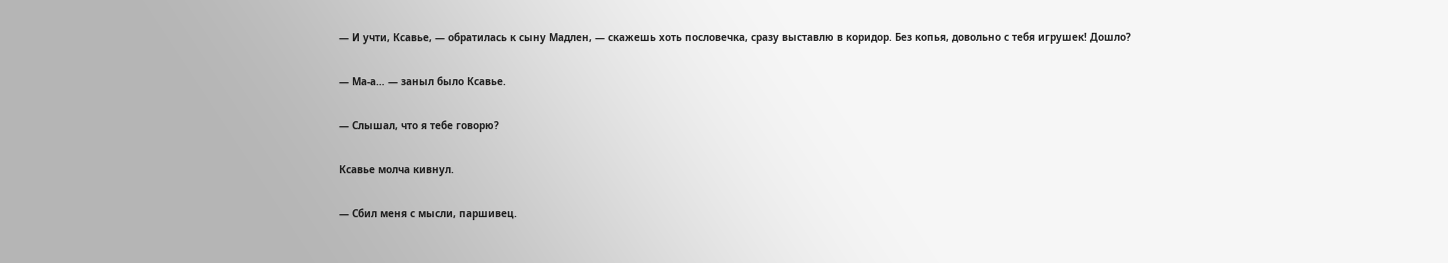— И учти, Ксавье, — обратилась к сыну Мадлен, — скажешь хоть пословечка, сразу выставлю в коридор. Без копья, довольно с тебя игрушек! Дошло?

— Ма-а… — заныл было Ксавье.

— Слышал, что я тебе говорю?

Ксавье молча кивнул.

— Сбил меня с мысли, паршивец.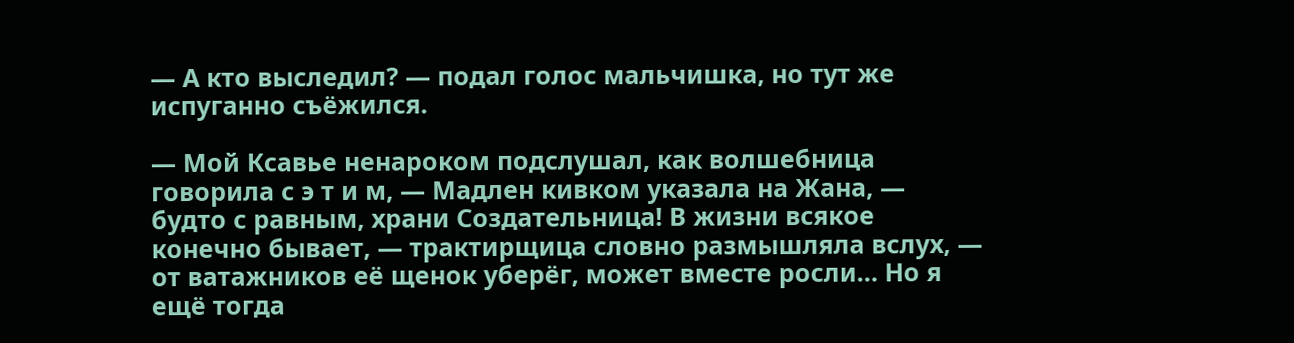— А кто выследил? — подал голос мальчишка, но тут же испуганно съёжился.

— Мой Ксавье ненароком подслушал, как волшебница говорила с э т и м, — Мадлен кивком указала на Жана, — будто с равным, храни Создательница! В жизни всякое конечно бывает, — трактирщица словно размышляла вслух, — от ватажников её щенок уберёг, может вместе росли… Но я ещё тогда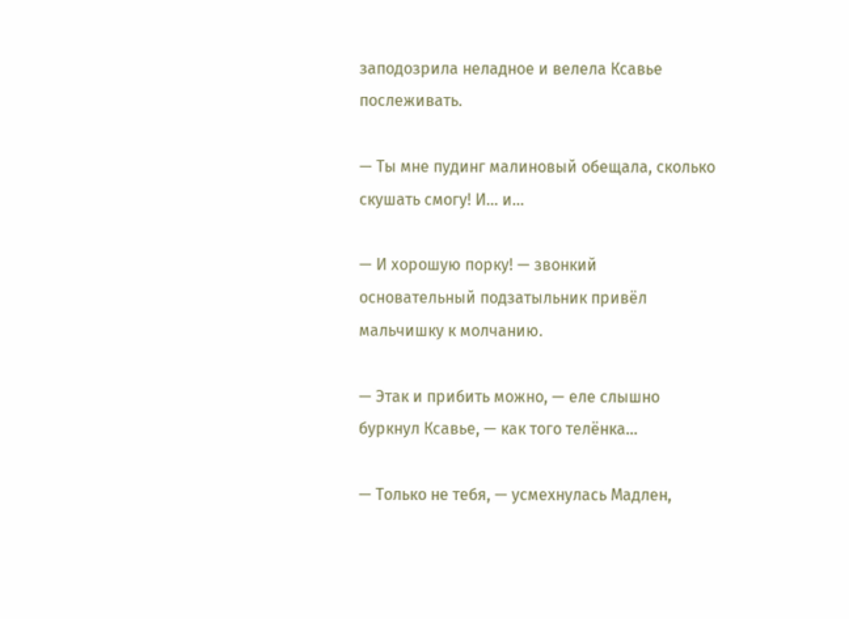заподозрила неладное и велела Ксавье послеживать.

— Ты мне пудинг малиновый обещала, сколько скушать смогу! И… и…

— И хорошую порку! — звонкий основательный подзатыльник привёл мальчишку к молчанию.

— Этак и прибить можно, — еле слышно буркнул Ксавье, — как того телёнка…

— Только не тебя, — усмехнулась Мадлен,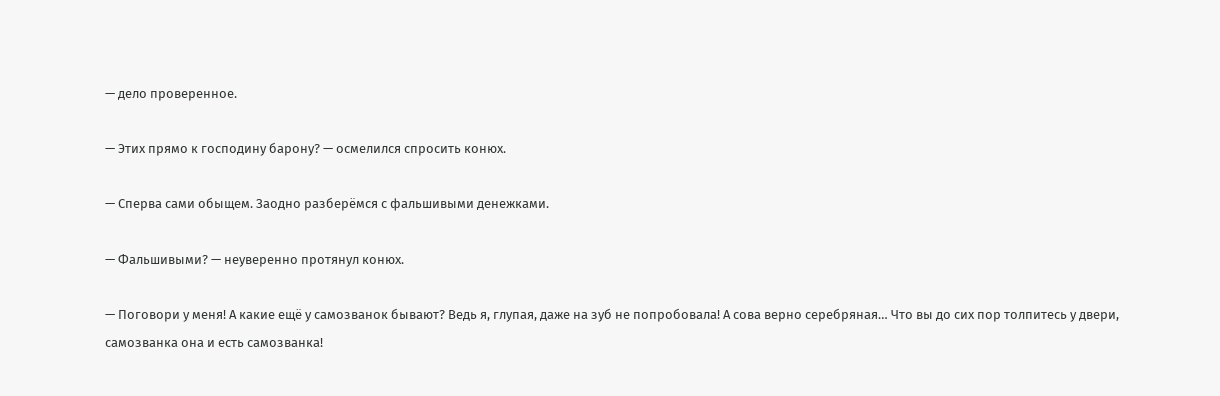— дело проверенное.

— Этих прямо к господину барону? — осмелился спросить конюх.

— Сперва сами обыщем. Заодно разберёмся с фальшивыми денежками.

— Фальшивыми? — неуверенно протянул конюх.

— Поговори у меня! А какие ещё у самозванок бывают? Ведь я, глупая, даже на зуб не попробовала! А сова верно серебряная… Что вы до сих пор толпитесь у двери, самозванка она и есть самозванка!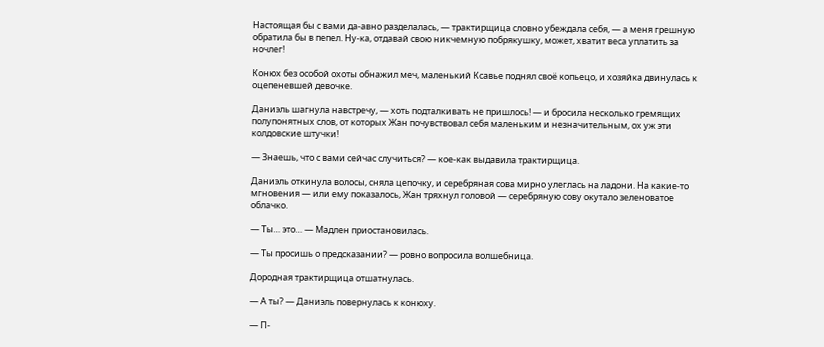Настоящая бы с вами да-авно разделалась, — трактирщица словно убеждала себя, — а меня грешную обратила бы в пепел. Ну-ка, отдавай свою никчемную побрякушку, может, хватит веса уплатить за ночлег!

Конюх без особой охоты обнажил меч, маленький Ксавье поднял своё копьецо, и хозяйка двинулась к оцепеневшей девочке.

Даниэль шагнула навстречу, — хоть подталкивать не пришлось! — и бросила несколько гремящих полупонятных слов, от которых Жан почувствовал себя маленьким и незначительным, ох уж эти колдовские штучки!

— Знаешь, что с вами сейчас случиться? — кое-как выдавила трактирщица.

Даниэль откинула волосы, сняла цепочку, и серебряная сова мирно улеглась на ладони. На какие-то мгновения — или ему показалось, Жан тряхнул головой — серебряную сову окутало зеленоватое облачко.

— Ты… это… — Мадлен приостановилась.

— Ты просишь о предсказании? — ровно вопросила волшебница.

Дородная трактирщица отшатнулась.

— А ты? — Даниэль повернулась к конюху.

— П-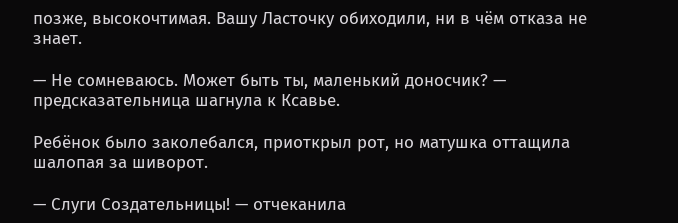позже, высокочтимая. Вашу Ласточку обиходили, ни в чём отказа не знает.

— Не сомневаюсь. Может быть ты, маленький доносчик? — предсказательница шагнула к Ксавье.

Ребёнок было заколебался, приоткрыл рот, но матушка оттащила шалопая за шиворот.

— Слуги Создательницы! — отчеканила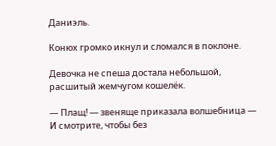Даниэль.

Конюх громко икнул и сломался в поклоне.

Девочка не спеша достала небольшой, расшитый жемчугом кошелёк.

— Плащ! — звеняще приказала волшебница — И смотрите, чтобы без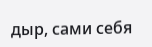дыр, сами себя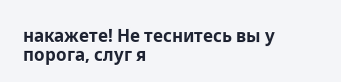накажете! Не теснитесь вы у порога, слуг я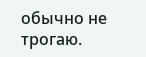обычно не трогаю.